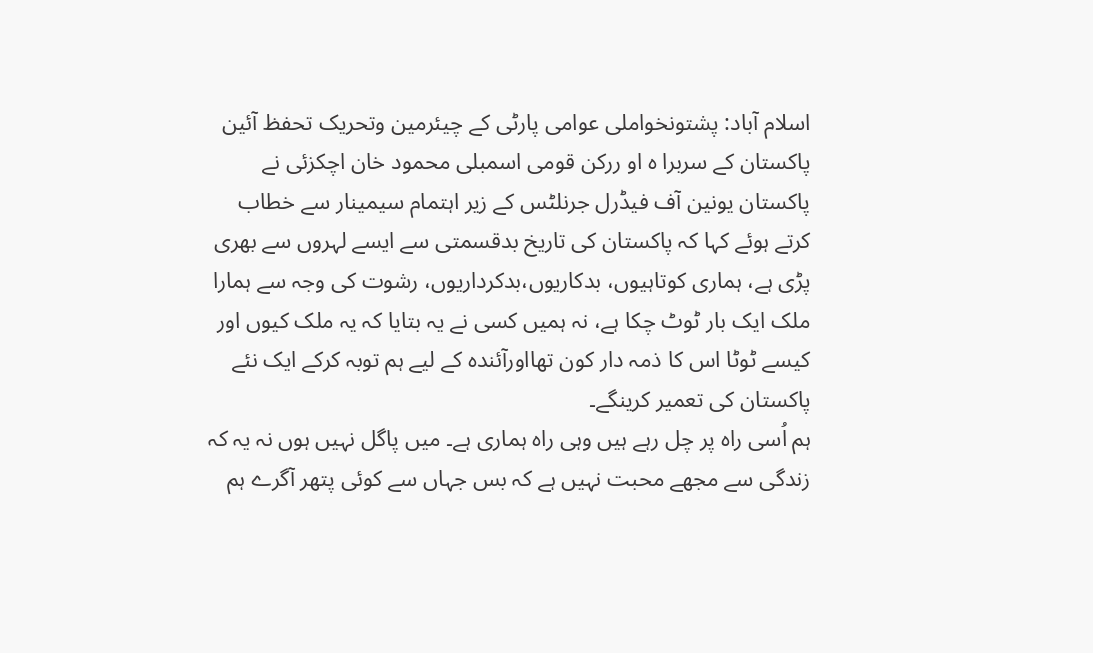اسلام آباد: پشتونخواملی عوامی پارٹی کے چیئرمین وتحریک تحفظ آئین پاکستان کے سربرا ہ او ررکن قومی اسمبلی محمود خان اچکزئی نے پاکستان یونین آف فیڈرل جرنلٹس کے زیر اہتمام سیمینار سے خطاب کرتے ہوئے کہا کہ پاکستان کی تاریخ بدقسمتی سے ایسے لہروں سے بھری پڑی ہے، ہماری کوتاہیوں، بدکاریوں،بدکرداریوں، رشوت کی وجہ سے ہمارا ملک ایک بار ٹوٹ چکا ہے، نہ ہمیں کسی نے یہ بتایا کہ یہ ملک کیوں اور کیسے ٹوٹا اس کا ذمہ دار کون تھااورآئندہ کے لیے ہم توبہ کرکے ایک نئے پاکستان کی تعمیر کرینگے۔
ہم اُسی راہ پر چل رہے ہیں وہی راہ ہماری ہے۔ میں پاگل نہیں ہوں نہ یہ کہ زندگی سے مجھے محبت نہیں ہے کہ بس جہاں سے کوئی پتھر آگرے ہم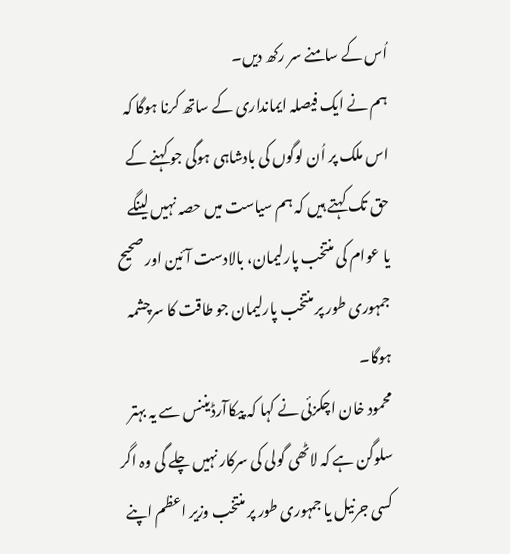اُس کے سامنے سر رکھ دیں۔
ہم نے ایک فیصلہ ایمانداری کے ساتھ کرنا ہوگا کہ اس ملک پر اُن لوگوں کی بادشاہی ہوگی جو کہنے کے حق تک کہتے ہیں کہ ہم سیاست میں حصہ نہیں لینگے یا عوام کی منتخب پارلیمان، بالادست آئین اور صحیح جمہوری طور پر منتخب پارلیمان جو طاقت کا سرچشمہ ہوگا۔
محمود خان اچکزئی نے کہا کہ پیکاآرڈیننس سے یہ بہتر سلوگن ہے کہ لاٹھی گولی کی سرکار نہیں چلے گی وہ اگر کسی جرنیل یا جمہوری طور پر منتخب وزیر اعظم اپنے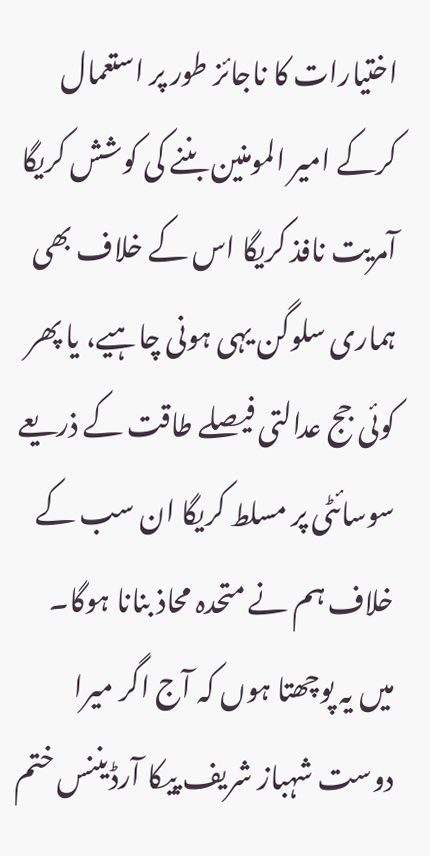اختیارات کا ناجائز طور پر استعمال کرکے امیر المومنین بننے کی کوشش کریگا آمریت نافذ کریگا اس کے خلاف بھی ہماری سلوگن یہی ہونی چاہیے، یا پھر کوئی جج عدالتی فیصلے طاقت کے ذریعے سوسائٹی پر مسلط کریگا ان سب کے خلاف ہم نے متحدہ محاذ بنانا ہوگا۔
میں یہ پوچھتا ہوں کہ آج اگر میرا دوست شہباز شریف پیکا آرڈیننس ختم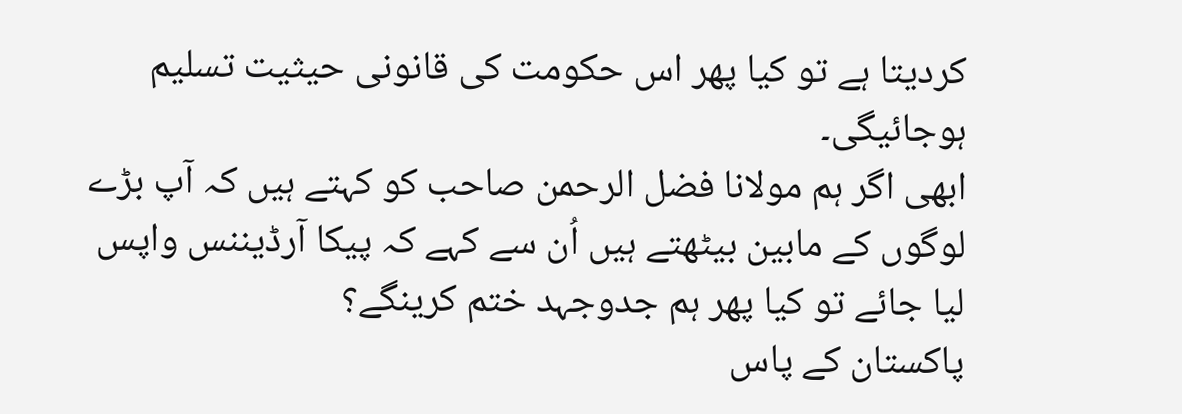کردیتا ہے تو کیا پھر اس حکومت کی قانونی حیثیت تسلیم ہوجائیگی۔
ابھی اگر ہم مولانا فضل الرحمن صاحب کو کہتے ہیں کہ آپ بڑے لوگوں کے مابین بیٹھتے ہیں اُن سے کہے کہ پیکا آرڈیننس واپس لیا جائے تو کیا پھر ہم جدوجہد ختم کرینگے؟
پاکستان کے پاس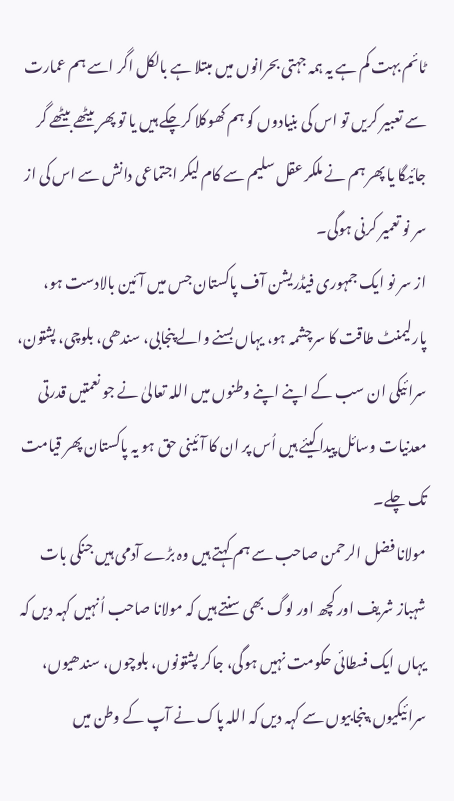ٹائم بہت کم ہے یہ ہمہ جہتی بحرانوں میں مبتلا ہے بالکل اگر اسے ہم عمارت سے تعبیر کریں تو اس کی بنیادوں کو ہم کھوکلا کرچکے ہیں یا تو پھر بیٹھے بیٹھے گر جائیگا یا پھر ہم نے ملکر عقل سلیم سے کام لیکر اجتماعی دانش سے اس کی از سر نو تعمیر کرنی ہوگی۔
از سر نو ایک جمہوری فیڈریشن آف پاکستان جس میں آئین بالادست ہو، پارلیمنٹ طاقت کا سرچشمہ ہو، یہاں بسنے والے پنجابی، سندھی، بلوچی، پشتون، سرائیکی ان سب کے اپنے اپنے وطنوں میں اللہ تعالیٰ نے جو نعمتیں قدرتی معدنیات وسائل پیدا کیئے ہیں اُس پر ان کا آئینی حق ہو یہ پاکستان پھر قیامت تک چلے۔
مولانا فضل الرحمن صاحب سے ہم کہتے ہیں وہ بڑے آدمی ہیں جنکی بات شہباز شریف اور کچھ اور لوگ بھی سنتے ہیں کہ مولانا صاحب اُنہیں کہہ دیں کہ یہاں ایک فسطائی حکومت نہیں ہوگی، جاکر پشتونوں، بلوچوں، سندھیوں، سرائیکیوں،پنجابیوں سے کہہ دیں کہ اللہ پاک نے آپ کے وطن میں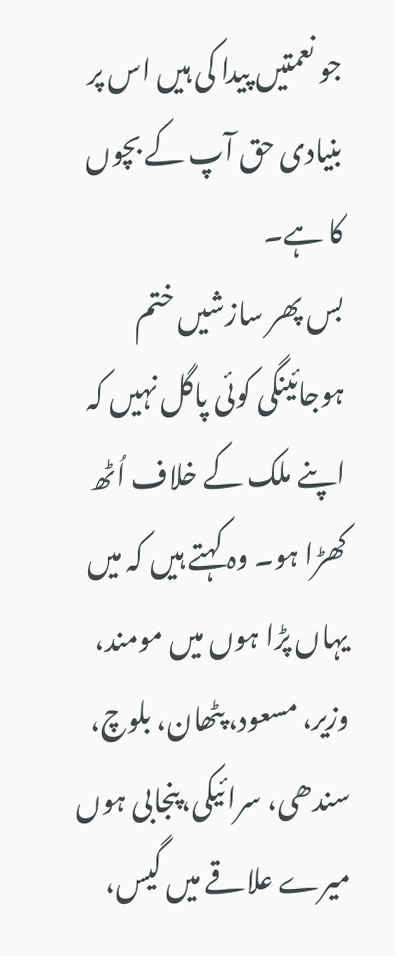جو نعمتیں پیدا کی ہیں اس پر بنیادی حق آپ کے بچوں کا ہے۔
بس پھر سازشیں ختم ہوجائینگی کوئی پاگل نہیں کہ اپنے ملک کے خلاف اُٹھ کھڑا ہو۔ وہ کہتے ہیں کہ میں یہاں پڑا ہوں میں مومند، وزیر، مسعود، پٹھان، بلوچ، سندھی، سرائیکی،پنجابی ہوں میرے علاقے میں گیس،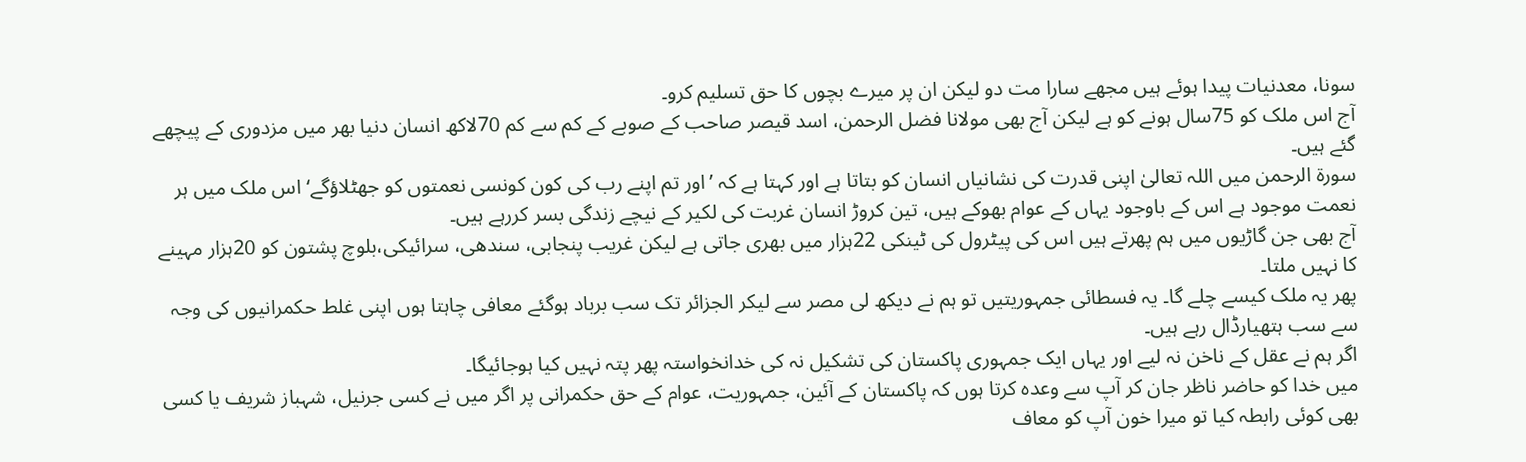سونا، معدنیات پیدا ہوئے ہیں مجھے سارا مت دو لیکن ان پر میرے بچوں کا حق تسلیم کرو۔
آج اس ملک کو 75سال ہونے کو ہے لیکن آج بھی مولانا فضل الرحمن، اسد قیصر صاحب کے صوبے کے کم سے کم 70لاکھ انسان دنیا بھر میں مزدوری کے پیچھے گئے ہیں۔
سورۃ الرحمن میں اللہ تعالیٰ اپنی قدرت کی نشانیاں انسان کو بتاتا ہے اور کہتا ہے کہ ’اور تم اپنے رب کی کون کونسی نعمتوں کو جھٹلاؤگے‘ اس ملک میں ہر نعمت موجود ہے اس کے باوجود یہاں کے عوام بھوکے ہیں، تین کروڑ انسان غربت کی لکیر کے نیچے زندگی بسر کررہے ہیں۔
آج بھی جن گاڑیوں میں ہم پھرتے ہیں اس کی پیٹرول کی ٹینکی 22ہزار میں بھری جاتی ہے لیکن غریب پنجابی، سندھی، سرائیکی،بلوچ پشتون کو 20ہزار مہینے کا نہیں ملتا۔
پھر یہ ملک کیسے چلے گا۔ یہ فسطائی جمہوریتیں تو ہم نے دیکھ لی مصر سے لیکر الجزائر تک سب برباد ہوگئے معافی چاہتا ہوں اپنی غلط حکمرانیوں کی وجہ سے سب ہتھیارڈال رہے ہیں۔
اگر ہم نے عقل کے ناخن نہ لیے اور یہاں ایک جمہوری پاکستان کی تشکیل نہ کی خدانخواستہ پھر پتہ نہیں کیا ہوجائیگا۔
میں خدا کو حاضر ناظر جان کر آپ سے وعدہ کرتا ہوں کہ پاکستان کے آئین، جمہوریت، عوام کے حق حکمرانی پر اگر میں نے کسی جرنیل، شہباز شریف یا کسی بھی کوئی رابطہ کیا تو میرا خون آپ کو معاف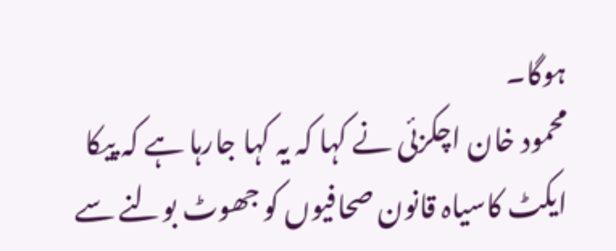ہوگا۔
محمود خان اچکزئی نے کہا کہ یہ کہا جارہا ہے کہ پیکا ایکٹ کاسیاہ قانون صحافیوں کو جھوٹ بولنے سے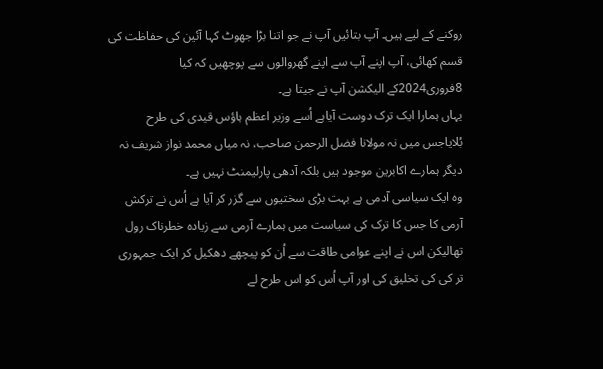روکنے کے لیے ہیں۔ آپ بتائیں آپ نے جو اتنا بڑا جھوٹ کہا آئین کی حفاظت کی قسم کھائی، آپ اپنے آپ سے اپنے گھروالوں سے پوچھیں کہ کیا 8فروری2024کے الیکشن آپ نے جیتا ہے۔
یہاں ہمارا ایک ترک دوست آیاہے اُسے وزیر اعظم ہاؤس قیدی کی طرح بُلایاجس میں نہ مولانا فضل الرحمن صاحب، نہ میاں محمد نواز شریف نہ دیگر ہمارے اکابرین موجود ہیں بلکہ آدھی پارلیمنٹ نہیں ہے۔
وہ ایک سیاسی آدمی ہے بہت بڑی سختیوں سے گزر کر آیا ہے اُس نے ترکش آرمی کا جس کا ترک کی سیاست میں ہمارے آرمی سے زیادہ خطرناک رول تھالیکن اس نے اپنے عوامی طاقت سے اُن کو پیچھے دھکیل کر ایک جمہوری تر کی کی تخلیق کی اور آپ اُس کو اس طرح لے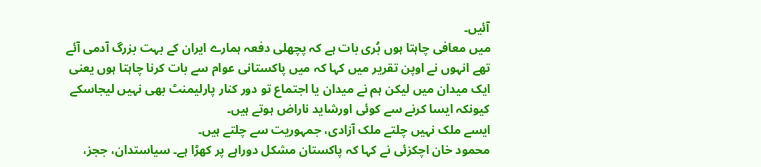آئیں۔
میں معافی چاہتا ہوں بُری بات ہے کہ پچھلی دفعہ ہمارے ایران کے بہت بزرگ آدمی آئے تھے انہوں نے اوپن تقریر میں کہا کہ میں پاکستانی عوام سے بات کرنا چاہتا ہوں یعنی ایک میدان میں لیکن ہم نے میدان یا اجتماع تو دور کنار پارلیمنٹ بھی نہیں لیجاسکے کیونکہ ایسا کرنے سے کوئی اورشاید ناراض ہوتے ہیں۔
ایسے ملک نہیں چلتے ملک آزادی، جمہوریت سے چلتے ہیں۔
محمود خان اچکزئی نے کہا کہ پاکستان مشکل دوراہے پر کھڑا ہے۔ سیاستدان، ججز،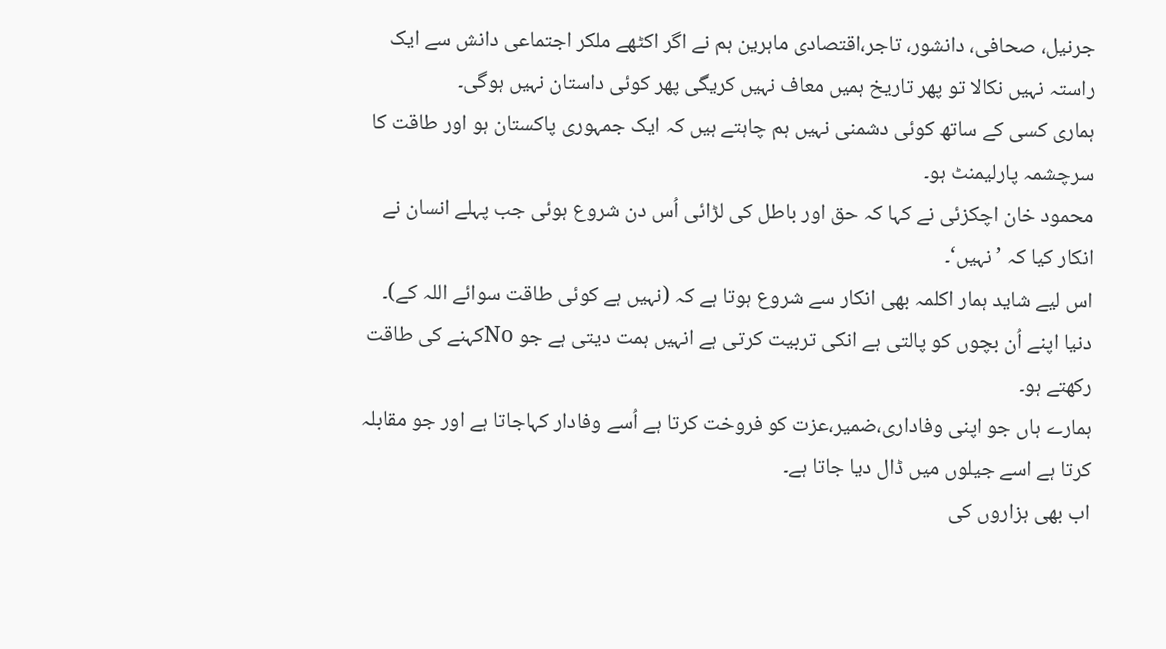جرنیل، صحافی، دانشور، تاجر،اقتصادی ماہرین ہم نے اگر اکٹھے ملکر اجتماعی دانش سے ایک راستہ نہیں نکالا تو پھر تاریخ ہمیں معاف نہیں کریگی پھر کوئی داستان نہیں ہوگی۔
ہماری کسی کے ساتھ کوئی دشمنی نہیں ہم چاہتے ہیں کہ ایک جمہوری پاکستان ہو اور طاقت کا سرچشمہ پارلیمنٹ ہو۔
محمود خان اچکزئی نے کہا کہ حق اور باطل کی لڑائی اُس دن شروع ہوئی جب پہلے انسان نے انکار کیا کہ ’نہیں‘۔
اس لیے شاید ہمار اکلمہ بھی انکار سے شروع ہوتا ہے کہ (نہیں ہے کوئی طاقت سوائے اللہ کے)۔
دنیا اپنے اُن بچوں کو پالتی ہے انکی تربیت کرتی ہے انہیں ہمت دیتی ہے جو Noکہنے کی طاقت رکھتے ہو۔
ہمارے ہاں جو اپنی وفاداری،ضمیر،عزت کو فروخت کرتا ہے اُسے وفادار کہاجاتا ہے اور جو مقابلہ کرتا ہے اسے جیلوں میں ڈال دیا جاتا ہے۔
اب بھی ہزاروں کی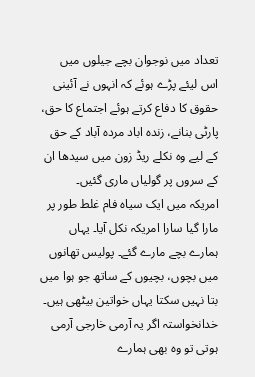تعداد میں نوجوان بچے جیلوں میں اس لیئے پڑے ہوئے کہ انہوں نے آئینی حقوق کا دفاع کرتے ہوئے اجتماع کا حق، پارٹی بنانے، زندہ اباد مردہ آباد کے حق کے لیے وہ نکلے ریڈ زون میں سیدھا ان کے سروں پر گولیاں ماری گئیں۔
امریکہ میں ایک سیاہ فام غلط طور پر مارا گیا سارا امریکہ نکل آیا۔ یہاں ہمارے بچے مارے گئے۔ پولیس تھانوں میں بچوں، بچیوں کے ساتھ جو ہوا میں بتا نہیں سکتا یہاں خواتین بیٹھی ہیں۔
خدانخواستہ اگر یہ آرمی خارجی آرمی ہوتی تو وہ بھی ہمارے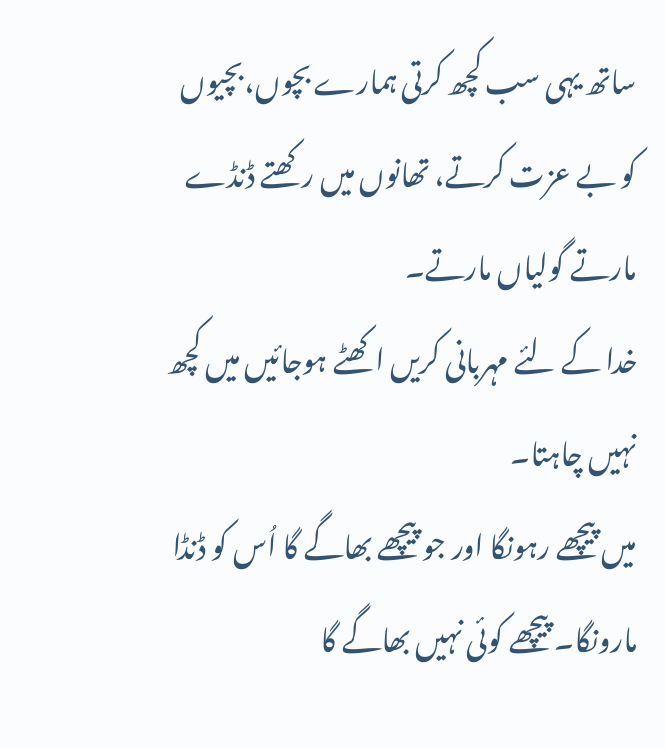ساتھ یہی سب کچھ کرتی ہمارے بچوں،بچیوں کو بے عزت کرتے، تھانوں میں رکھتے ڈنڈے مارتے گولیاں مارتے۔
خدا کے لئے مہربانی کریں اکھٹے ہوجائیں میں کچھ نہیں چاہتا۔
میں پیچھے رہونگا اور جو پیچھے بھاگے گا اُس کو ڈنڈا مارونگا۔ پیچھے کوئی نہیں بھاگے گا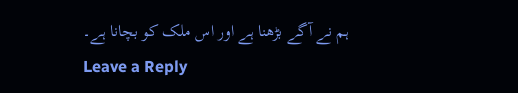ہم نے آگے بڑھنا ہے اور اس ملک کو بچانا ہے۔
Leave a Reply